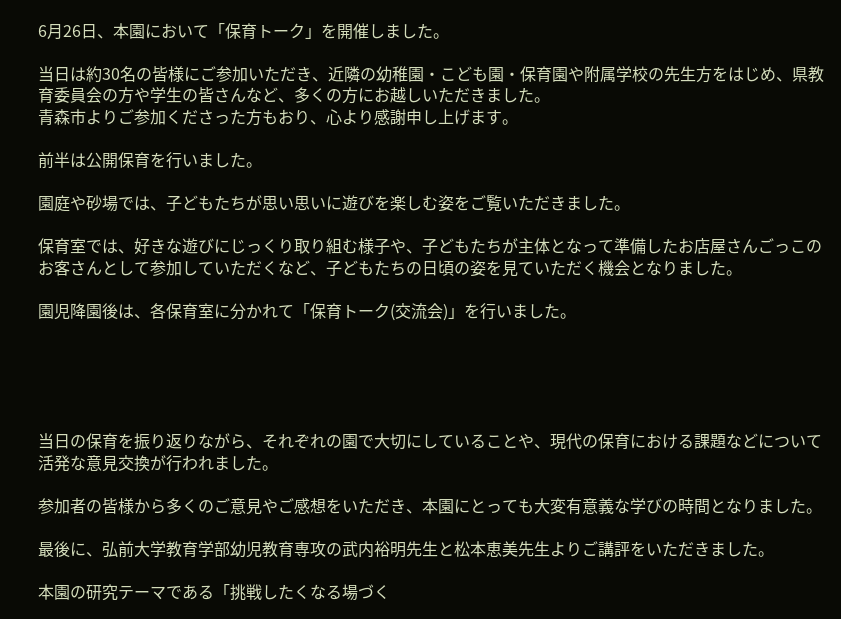6月26日、本園において「保育トーク」を開催しました。

当日は約30名の皆様にご参加いただき、近隣の幼稚園・こども園・保育園や附属学校の先生方をはじめ、県教育委員会の方や学生の皆さんなど、多くの方にお越しいただきました。
青森市よりご参加くださった方もおり、心より感謝申し上げます。

前半は公開保育を行いました。

園庭や砂場では、子どもたちが思い思いに遊びを楽しむ姿をご覧いただきました。

保育室では、好きな遊びにじっくり取り組む様子や、子どもたちが主体となって準備したお店屋さんごっこのお客さんとして参加していただくなど、子どもたちの日頃の姿を見ていただく機会となりました。

園児降園後は、各保育室に分かれて「保育トーク(交流会)」を行いました。





当日の保育を振り返りながら、それぞれの園で大切にしていることや、現代の保育における課題などについて活発な意見交換が行われました。

参加者の皆様から多くのご意見やご感想をいただき、本園にとっても大変有意義な学びの時間となりました。

最後に、弘前大学教育学部幼児教育専攻の武内裕明先生と松本恵美先生よりご講評をいただきました。

本園の研究テーマである「挑戦したくなる場づく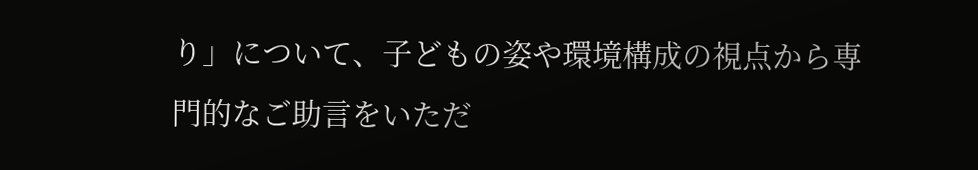り」について、子どもの姿や環境構成の視点から専門的なご助言をいただ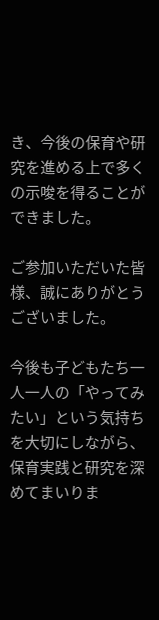き、今後の保育や研究を進める上で多くの示唆を得ることができました。

ご参加いただいた皆様、誠にありがとうございました。

今後も子どもたち一人一人の「やってみたい」という気持ちを大切にしながら、保育実践と研究を深めてまいりま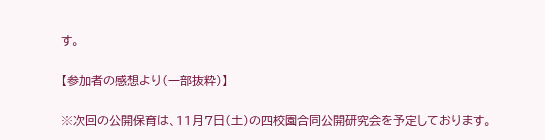す。

【参加者の感想より(一部抜粋)】

※次回の公開保育は、11月7日(土)の四校園合同公開研究会を予定しております。